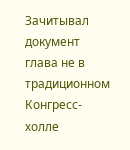Зачитывал документ глава не в традиционном Конгресс-холле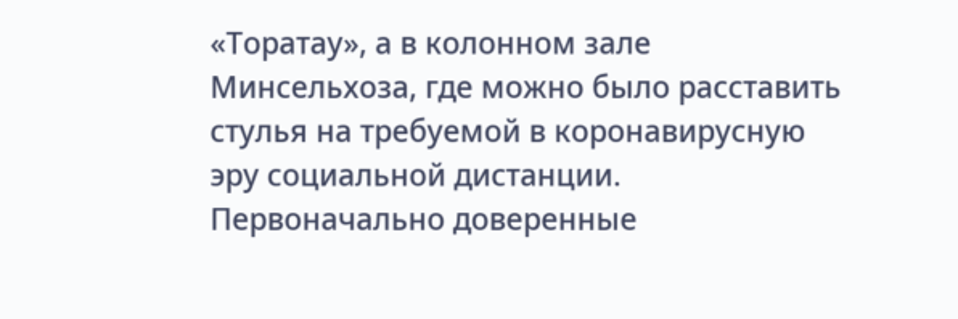«Торатау», а в колонном зале Минсельхоза, где можно было расставить стулья на требуемой в коронавирусную эру социальной дистанции. Первоначально доверенные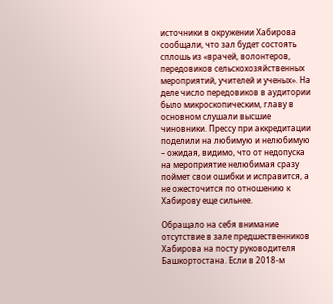источники в окружении Хабирова сообщали, что зал будет состоять сплошь из «врачей, волонтеров, передовиков сельскохозяйственных мероприятий, учителей и ученых». На деле число передовиков в аудитории было микроскопическим, главу в основном слушали высшие чиновники. Прессу при аккредитации поделили на любимую и нелюбимую – ожидая, видимо, что от недопуска на мероприятие нелюбимая сразу поймет свои ошибки и исправится, а не ожесточится по отношению к Хабирову еще сильнее.

Обращало на себя внимание отсутствие в зале предшественников Хабирова на посту руководителя Башкортостана. Если в 2018-м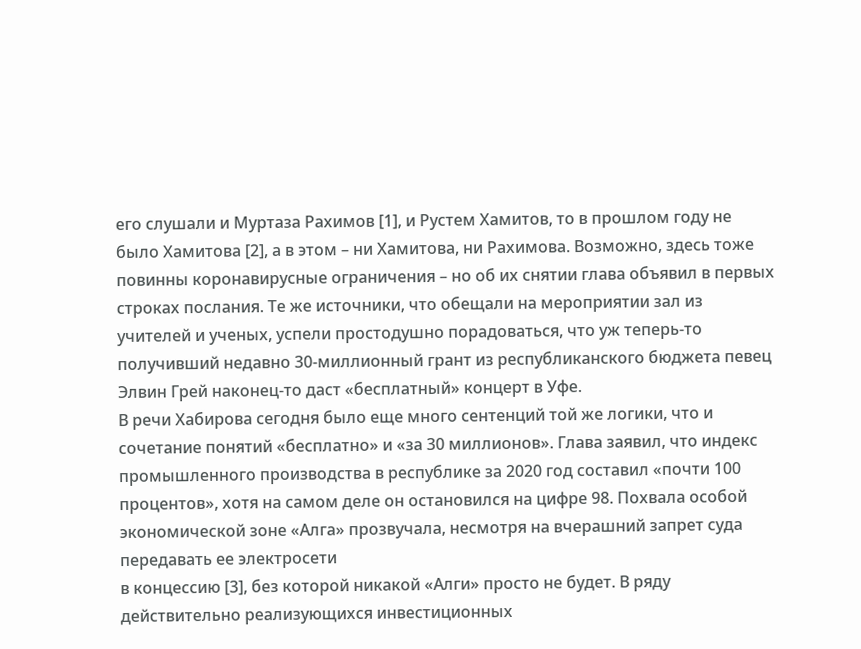его слушали и Муртаза Рахимов [1], и Рустем Хамитов, то в прошлом году не было Хамитова [2], а в этом – ни Хамитова, ни Рахимова. Возможно, здесь тоже повинны коронавирусные ограничения – но об их снятии глава объявил в первых строках послания. Те же источники, что обещали на мероприятии зал из учителей и ученых, успели простодушно порадоваться, что уж теперь-то получивший недавно 30-миллионный грант из республиканского бюджета певец Элвин Грей наконец-то даст «бесплатный» концерт в Уфе.
В речи Хабирова сегодня было еще много сентенций той же логики, что и сочетание понятий «бесплатно» и «за 30 миллионов». Глава заявил, что индекс промышленного производства в республике за 2020 год составил «почти 100 процентов», хотя на самом деле он остановился на цифре 98. Похвала особой экономической зоне «Алга» прозвучала, несмотря на вчерашний запрет суда передавать ее электросети
в концессию [3], без которой никакой «Алги» просто не будет. В ряду действительно реализующихся инвестиционных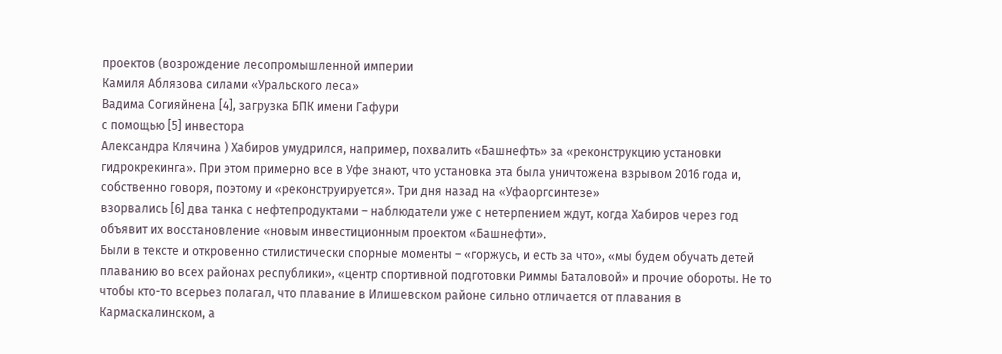проектов (возрождение лесопромышленной империи
Камиля Аблязова силами «Уральского леса»
Вадима Согияйнена [4], загрузка БПК имени Гафури
с помощью [5] инвестора
Александра Клячина ) Хабиров умудрился, например, похвалить «Башнефть» за «реконструкцию установки гидрокрекинга». При этом примерно все в Уфе знают, что установка эта была уничтожена взрывом 2016 года и, собственно говоря, поэтому и «реконструируется». Три дня назад на «Уфаоргсинтезе»
взорвались [6] два танка с нефтепродуктами – наблюдатели уже с нетерпением ждут, когда Хабиров через год объявит их восстановление «новым инвестиционным проектом «Башнефти».
Были в тексте и откровенно стилистически спорные моменты – «горжусь, и есть за что», «мы будем обучать детей плаванию во всех районах республики», «центр спортивной подготовки Риммы Баталовой» и прочие обороты. Не то чтобы кто-то всерьез полагал, что плавание в Илишевском районе сильно отличается от плавания в Кармаскалинском, а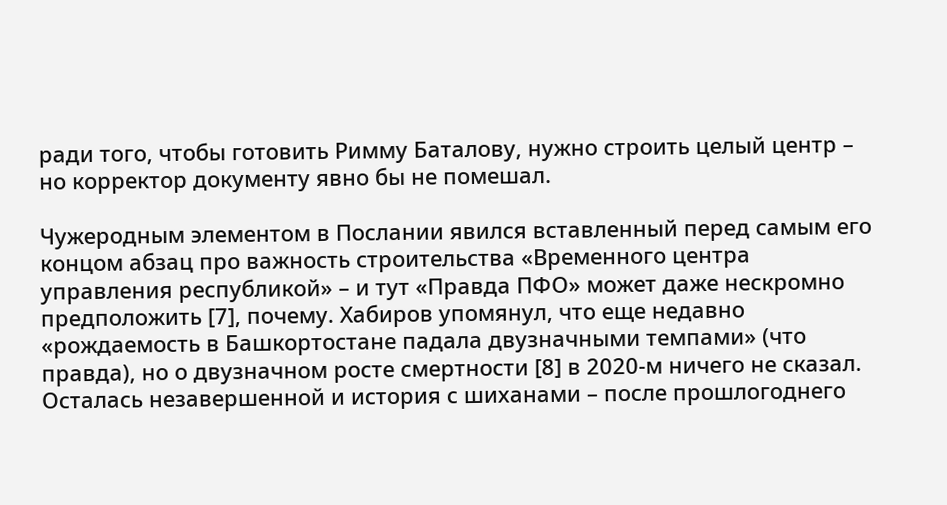ради того, чтобы готовить Римму Баталову, нужно строить целый центр – но корректор документу явно бы не помешал.

Чужеродным элементом в Послании явился вставленный перед самым его концом абзац про важность строительства «Временного центра управления республикой» – и тут «Правда ПФО» может даже нескромно предположить [7], почему. Хабиров упомянул, что еще недавно «рождаемость в Башкортостане падала двузначными темпами» (что правда), но о двузначном росте смертности [8] в 2020-м ничего не сказал.
Осталась незавершенной и история с шиханами – после прошлогоднего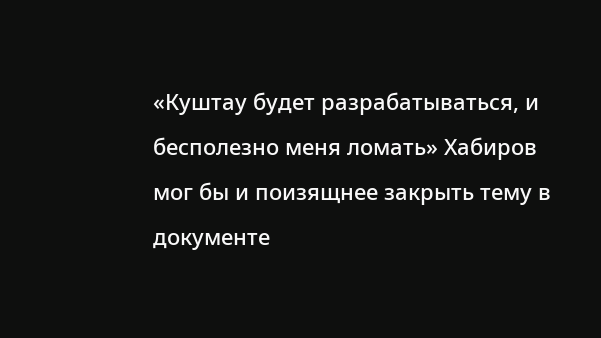«Куштау будет разрабатываться, и бесполезно меня ломать» Хабиров мог бы и поизящнее закрыть тему в документе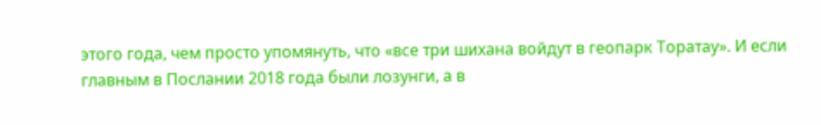этого года, чем просто упомянуть, что «все три шихана войдут в геопарк Торатау». И если главным в Послании 2018 года были лозунги, а в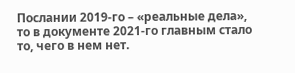Послании 2019-го – «реальные дела», то в документе 2021-го главным стало то, чего в нем нет.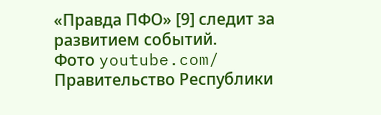«Правда ПФО» [9] следит за развитием событий.
Фото youtube.com/ Правительство Республики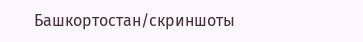Башкортостан/скриншоты